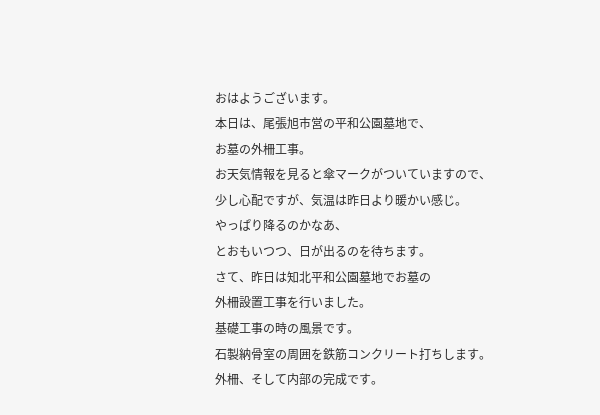おはようございます。
本日は、尾張旭市営の平和公園墓地で、
お墓の外柵工事。
お天気情報を見ると傘マークがついていますので、
少し心配ですが、気温は昨日より暖かい感じ。
やっぱり降るのかなあ、
とおもいつつ、日が出るのを待ちます。
さて、昨日は知北平和公園墓地でお墓の
外柵設置工事を行いました。
基礎工事の時の風景です。
石製納骨室の周囲を鉄筋コンクリート打ちします。
外柵、そして内部の完成です。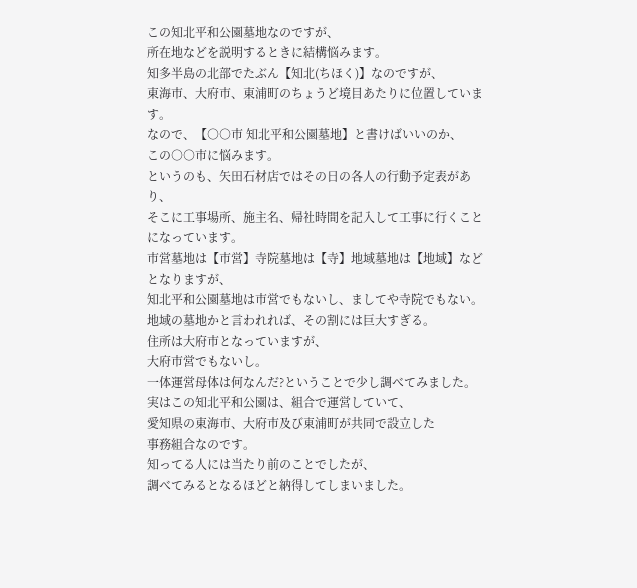この知北平和公園墓地なのですが、
所在地などを説明するときに結構悩みます。
知多半島の北部でたぶん【知北(ちほく)】なのですが、
東海市、大府市、東浦町のちょうど境目あたりに位置しています。
なので、【○○市 知北平和公園墓地】と書けばいいのか、
この○○市に悩みます。
というのも、矢田石材店ではその日の各人の行動予定表があり、
そこに工事場所、施主名、帰社時間を記入して工事に行くことになっています。
市営墓地は【市営】寺院墓地は【寺】地域墓地は【地域】などとなりますが、
知北平和公園墓地は市営でもないし、ましてや寺院でもない。
地域の墓地かと言われれば、その割には巨大すぎる。
住所は大府市となっていますが、
大府市営でもないし。
一体運営母体は何なんだ?ということで少し調べてみました。
実はこの知北平和公園は、組合で運営していて、
愛知県の東海市、大府市及び東浦町が共同で設立した
事務組合なのです。
知ってる人には当たり前のことでしたが、
調べてみるとなるほどと納得してしまいました。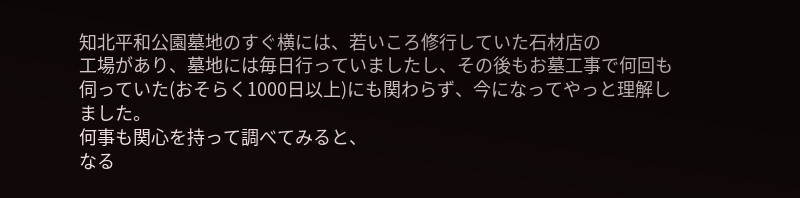知北平和公園墓地のすぐ横には、若いころ修行していた石材店の
工場があり、墓地には毎日行っていましたし、その後もお墓工事で何回も
伺っていた(おそらく1000日以上)にも関わらず、今になってやっと理解しました。
何事も関心を持って調べてみると、
なる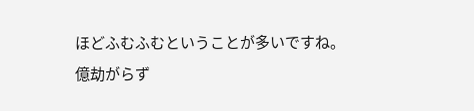ほどふむふむということが多いですね。
億劫がらず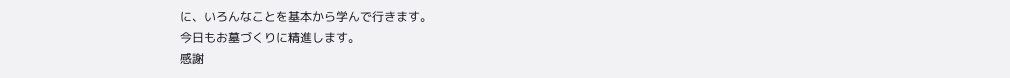に、いろんなことを基本から学んで行きます。
今日もお墓づくりに精進します。
感謝